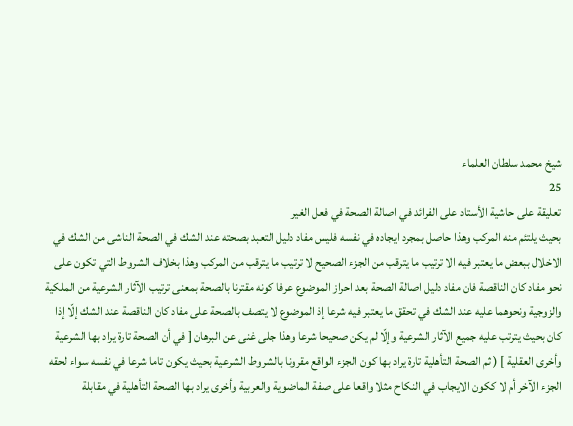شيخ محمد سلطان العلماء
25
تعليقة على حاشية الأستاد على الفرائد في اصالة الصحة في فعل الغير
بحيث يلتئم منه المركب وهذا حاصل بمجرد ايجاده في نفسه فليس مفاد دليل التعبد بصحته عند الشك في الصحة الناشى من الشك في الاخلال ببعض ما يعتبر فيه الا ترتيب ما يترقب من الجزء الصحيح لا ترتيب ما يترقب من المركب وهذا بخلاف الشروط التي تكون على نحو مفاد كان الناقصة فان مفاد دليل اصالة الصحة بعد احراز الموضوع عرفا كونه مقترنا بالصحة بمعنى ترتيب الآثار الشرعية من الملكية والزوجية ونحوهما عليه عند الشك في تحقق ما يعتبر فيه شرعا إذ الموضوع لا يتصف بالصحة على مفاد كان الناقصة عند الشك إلّا إذا كان بحيث يترتب عليه جميع الآثار الشرعية وإلّا لم يكن صحيحا شرعا وهذا جلى غنى عن البرهان [ في أن الصحة تارة يراد بها الشرعية وأخرى العقلية ] ( ثم الصحة التأهلية تارة يراد بها كون الجزء الواقع مقرونا بالشروط الشرعية بحيث يكون تاما شرعا في نفسه سواء لحقه الجزء الآخر أم لا ككون الايجاب في النكاح مثلا واقعا على صفة الماضوية والعربية وأخرى يراد بها الصحة التأهلية في مقابلة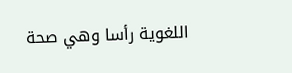اللغوية رأسا وهي صحة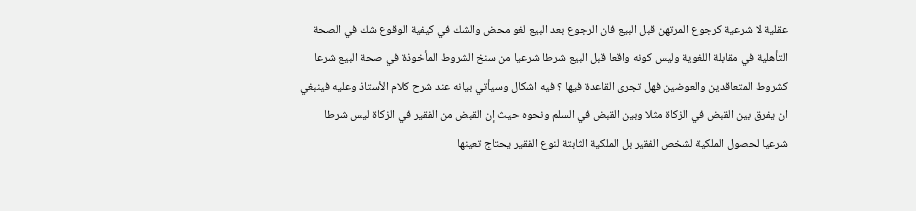عقلية لا شرعية كرجوع المرتهن قبل البيع فان الرجوع بعد البيع لغو محض والشك في كيفية الوقوع شك في الصحة التأهلية في مقابلة اللغوية وليس كونه واقعا قبل البيع شرطا شرعيا من سنخ الشروط المأخوذة في صحة البيع شرعا كشروط المتعاقدين والعوضين فهل تجرى القاعدة فيها ؟ فيه اشكال وسيأتي بيانه عند شرح كلام الأستاذ وعليه فينبغي ان يفرق بين القبض في الزكاة مثلا وبين القبض في السلم ونحوه حيث إن القبض من الفقير في الزكاة ليس شرطا شرعيا لحصول الملكية لشخص الفقير بل الملكية الثابتة لنوع الفقير يحتاج تعينها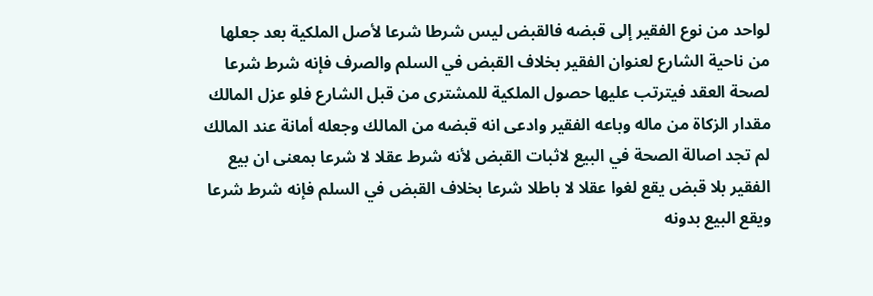لواحد من نوع الفقير إلى قبضه فالقبض ليس شرطا شرعا لأصل الملكية بعد جعلها من ناحية الشارع لعنوان الفقير بخلاف القبض في السلم والصرف فإنه شرط شرعا لصحة العقد فيترتب عليها حصول الملكية للمشترى من قبل الشارع فلو عزل المالك مقدار الزكاة من ماله وباعه الفقير وادعى انه قبضه من المالك وجعله أمانة عند المالك لم تجد اصالة الصحة في البيع لاثبات القبض لأنه شرط عقلا لا شرعا بمعنى ان بيع الفقير بلا قبض يقع لغوا عقلا لا باطلا شرعا بخلاف القبض في السلم فإنه شرط شرعا ويقع البيع بدونه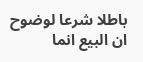باطلا شرعا لوضوح ان البيع انما